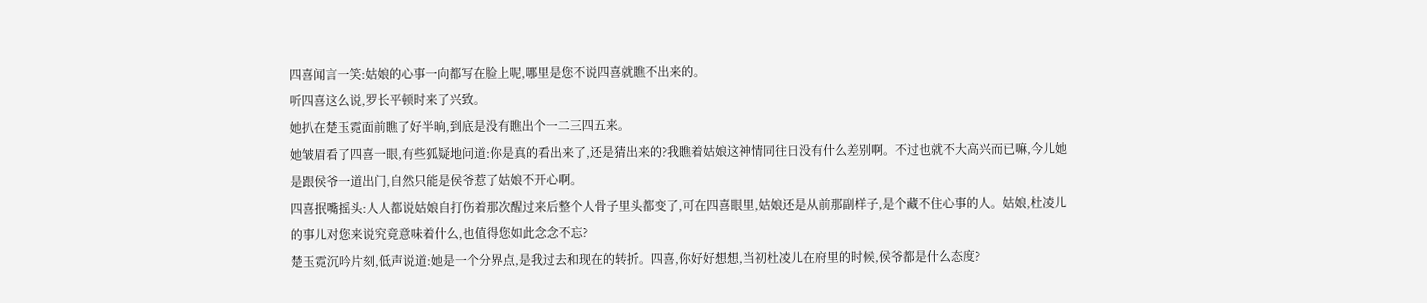四喜闻言一笑:姑娘的心事一向都写在脸上呢,哪里是您不说四喜就瞧不出来的。
听四喜这么说,罗长平顿时来了兴致。
她扒在楚玉霓面前瞧了好半晌,到底是没有瞧出个一二三四五来。
她皱眉看了四喜一眼,有些狐疑地问道:你是真的看出来了,还是猜出来的?我瞧着姑娘这神情同往日没有什么差别啊。不过也就不大高兴而已嘛,今儿她是跟侯爷一道出门,自然只能是侯爷惹了姑娘不开心啊。
四喜抿嘴摇头:人人都说姑娘自打伤着那次醒过来后整个人骨子里头都变了,可在四喜眼里,姑娘还是从前那副样子,是个藏不住心事的人。姑娘,杜凌儿的事儿对您来说究竟意味着什么,也值得您如此念念不忘?
楚玉霓沉吟片刻,低声说道:她是一个分界点,是我过去和现在的转折。四喜,你好好想想,当初杜凌儿在府里的时候,侯爷都是什么态度?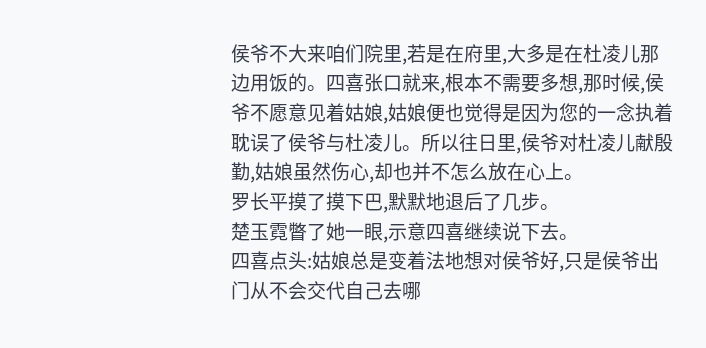侯爷不大来咱们院里,若是在府里,大多是在杜凌儿那边用饭的。四喜张口就来,根本不需要多想,那时候,侯爷不愿意见着姑娘,姑娘便也觉得是因为您的一念执着耽误了侯爷与杜凌儿。所以往日里,侯爷对杜凌儿献殷勤,姑娘虽然伤心,却也并不怎么放在心上。
罗长平摸了摸下巴,默默地退后了几步。
楚玉霓瞥了她一眼,示意四喜继续说下去。
四喜点头:姑娘总是变着法地想对侯爷好,只是侯爷出门从不会交代自己去哪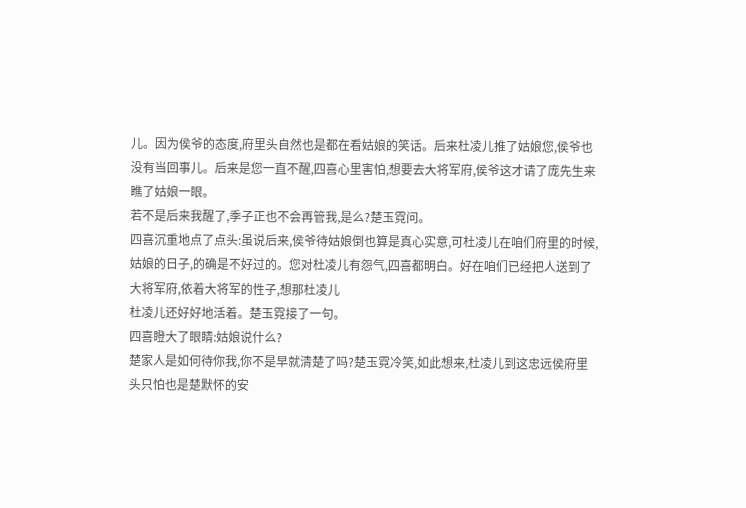儿。因为侯爷的态度,府里头自然也是都在看姑娘的笑话。后来杜凌儿推了姑娘您,侯爷也没有当回事儿。后来是您一直不醒,四喜心里害怕,想要去大将军府,侯爷这才请了庞先生来瞧了姑娘一眼。
若不是后来我醒了,季子正也不会再管我,是么?楚玉霓问。
四喜沉重地点了点头:虽说后来,侯爷待姑娘倒也算是真心实意,可杜凌儿在咱们府里的时候,姑娘的日子,的确是不好过的。您对杜凌儿有怨气,四喜都明白。好在咱们已经把人送到了大将军府,依着大将军的性子,想那杜凌儿
杜凌儿还好好地活着。楚玉霓接了一句。
四喜瞪大了眼睛:姑娘说什么?
楚家人是如何待你我,你不是早就清楚了吗?楚玉霓冷笑,如此想来,杜凌儿到这忠远侯府里头只怕也是楚默怀的安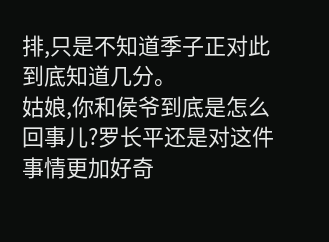排,只是不知道季子正对此到底知道几分。
姑娘,你和侯爷到底是怎么回事儿?罗长平还是对这件事情更加好奇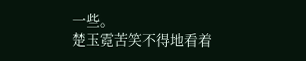一些。
楚玉霓苦笑不得地看着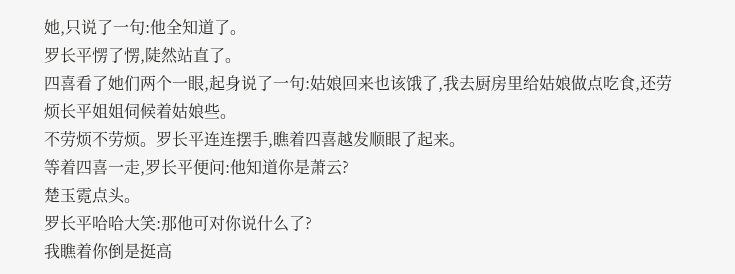她,只说了一句:他全知道了。
罗长平愣了愣,陡然站直了。
四喜看了她们两个一眼,起身说了一句:姑娘回来也该饿了,我去厨房里给姑娘做点吃食,还劳烦长平姐姐伺候着姑娘些。
不劳烦不劳烦。罗长平连连摆手,瞧着四喜越发顺眼了起来。
等着四喜一走,罗长平便问:他知道你是萧云?
楚玉霓点头。
罗长平哈哈大笑:那他可对你说什么了?
我瞧着你倒是挺高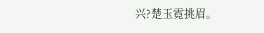兴?楚玉霓挑眉。